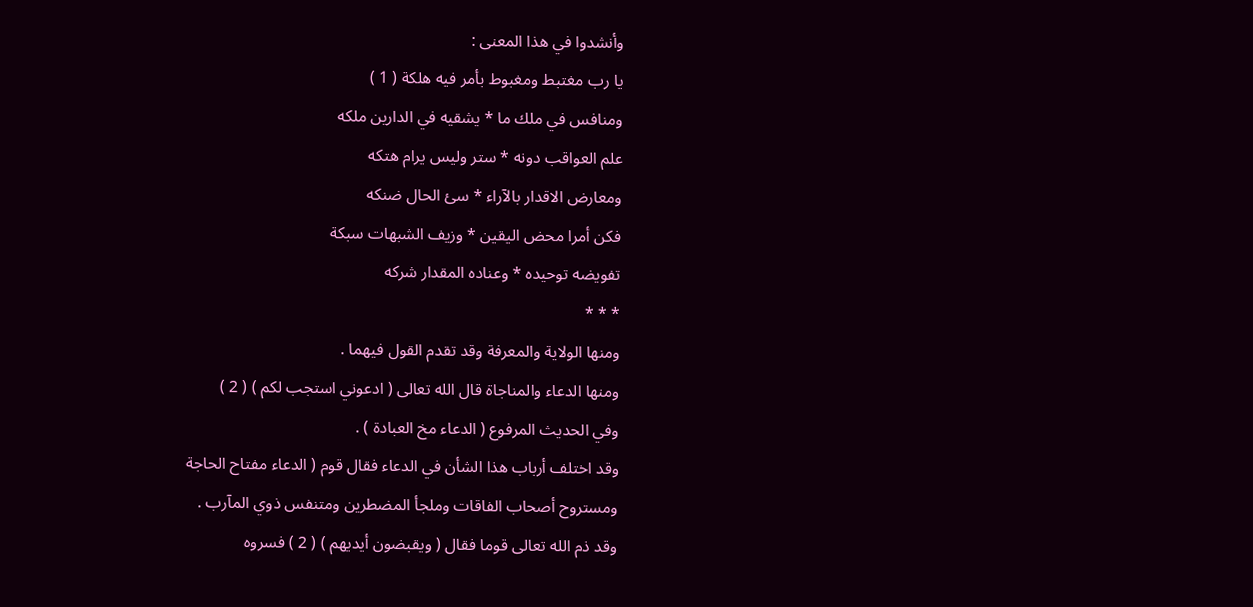وأنشدوا في هذا المعنى :
يا رب مغتبط ومغبوط بأمر فيه هلكة ( 1 )
ومنافس في ملك ما * يشقيه في الدارين ملكه
علم العواقب دونه * ستر وليس يرام هتكه
ومعارض الاقدار بالآراء * سئ الحال ضنكه
فكن أمرا محض اليقين * وزيف الشبهات سبكة
تفويضه توحيده * وعناده المقدار شركه
* * *
ومنها الولاية والمعرفة وقد تقدم القول فيهما .
ومنها الدعاء والمناجاة قال الله تعالى ( ادعوني استجب لكم ) ( 2 )
وفي الحديث المرفوع ( الدعاء مخ العبادة ) .
وقد اختلف أرباب هذا الشأن في الدعاء فقال قوم ( الدعاء مفتاح الحاجة
ومستروح أصحاب الفاقات وملجأ المضطرين ومتنفس ذوي المآرب .
وقد ذم الله تعالى قوما فقال ( ويقبضون أيديهم ) ( 2 ) فسروه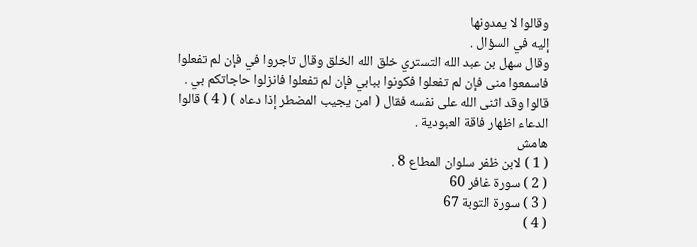وقالوا لا يمدونها
إليه في السؤال .
وقال سهل بن عبد الله التستري خلق الله الخلق وقال تاجروا في فإن لم تفعلوا
فاسمعوا منى فإن لم تفعلوا فكونوا ببابي فإن لم تفعلوا فانزلوا حاجاتكم بي .
قالوا وقد اثنى الله على نفسه فقال ( امن يجيب المضطر إذا دعاه ) ( 4 ) قالوا
الدعاء اظهار فاقة العبودية .
هامش
( 1 ) لابن ظفر سلوان المطاع 8 .
( 2 ) سورة غافر 60
( 3 ) سورة التوبة 67
( 4 )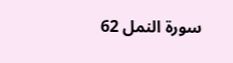سورة النمل 62